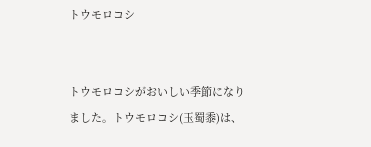トウモロコシ


トウモロコシがおいしい季節になりました。トウモロコシ(玉蜀黍)は、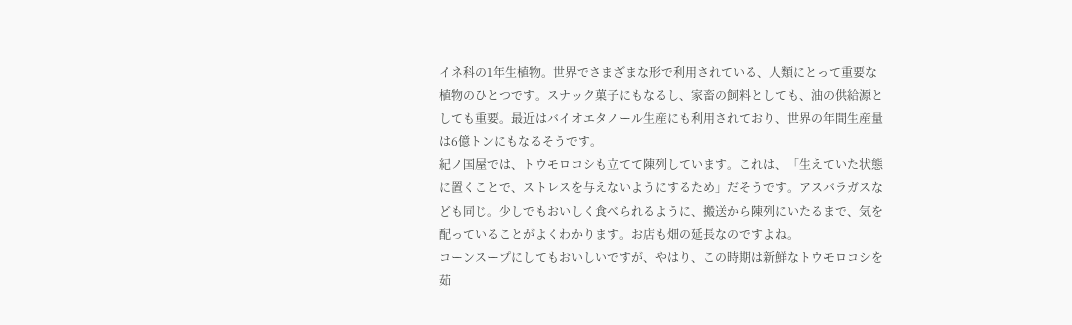イネ科の1年生植物。世界でさまざまな形で利用されている、人類にとって重要な植物のひとつです。スナック菓子にもなるし、家畜の飼料としても、油の供給源としても重要。最近はバイオエタノール生産にも利用されており、世界の年間生産量は6億トンにもなるそうです。
紀ノ国屋では、トウモロコシも立てて陳列しています。これは、「生えていた状態に置くことで、ストレスを与えないようにするため」だそうです。アスバラガスなども同じ。少しでもおいしく食べられるように、搬送から陳列にいたるまで、気を配っていることがよくわかります。お店も畑の延長なのですよね。
コーンスープにしてもおいしいですが、やはり、この時期は新鮮なトウモロコシを茹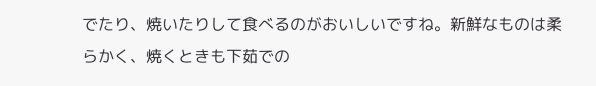でたり、焼いたりして食べるのがおいしいですね。新鮮なものは柔らかく、焼くときも下茹での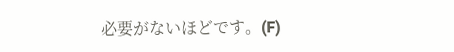必要がないほどです。(F)